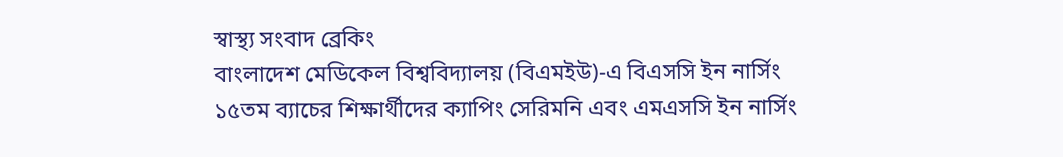স্বাস্থ্য সংবাদ ব্রেকিং
বাংলাদেশ মেডিকেল বিশ্ববিদ্যালয় (বিএমইউ)-এ বিএসসি ইন নার্সিং ১৫তম ব্যাচের শিক্ষার্থীদের ক্যাপিং সেরিমনি এবং এমএসসি ইন নার্সিং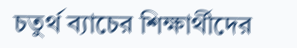চতুর্থ ব্যাচের শিক্ষার্থীদের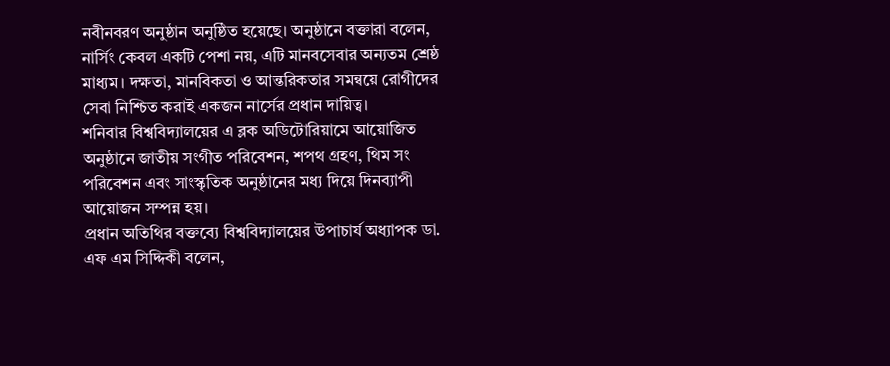নবীনবরণ অনুষ্ঠান অনুষ্ঠিত হয়েছে। অনুষ্ঠানে বক্তারা বলেন, নার্সিং কেবল একটি পেশা নয়, এটি মানবসেবার অন্যতম শ্রেষ্ঠ মাধ্যম। দক্ষতা, মানবিকতা ও আন্তরিকতার সমন্বয়ে রোগীদের সেবা নিশ্চিত করাই একজন নার্সের প্রধান দায়িত্ব।
শনিবার বিশ্ববিদ্যালয়ের এ ব্লক অডিটোরিয়ামে আয়োজিত অনুষ্ঠানে জাতীয় সংগীত পরিবেশন, শপথ গ্রহণ, থিম সং পরিবেশন এবং সাংস্কৃতিক অনুষ্ঠানের মধ্য দিয়ে দিনব্যাপী আয়োজন সম্পন্ন হয়।
প্রধান অতিথির বক্তব্যে বিশ্ববিদ্যালয়ের উপাচার্য অধ্যাপক ডা. এফ এম সিদ্দিকী বলেন,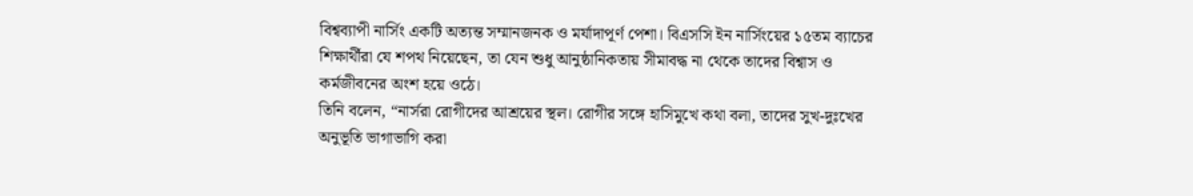বিশ্বব্যাপী নার্সিং একটি অত্যন্ত সম্মানজনক ও মর্যাদাপূর্ণ পেশা। বিএসসি ইন নার্সিংয়ের ১৫তম ব্যাচের শিক্ষার্থীরা যে শপথ নিয়েছেন, তা যেন শুধু আনুষ্ঠানিকতায় সীমাবদ্ধ না থেকে তাদের বিশ্বাস ও কর্মজীবনের অংশ হয়ে ওঠে।
তিনি বলেন, “নার্সরা রোগীদের আশ্রয়ের স্থল। রোগীর সঙ্গে হাসিমুখে কথা বলা, তাদের সুখ-দুঃখের অনুভূতি ভাগাভাগি করা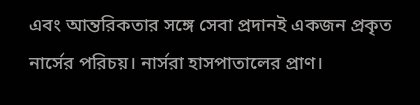এবং আন্তরিকতার সঙ্গে সেবা প্রদানই একজন প্রকৃত নার্সের পরিচয়। নার্সরা হাসপাতালের প্রাণ।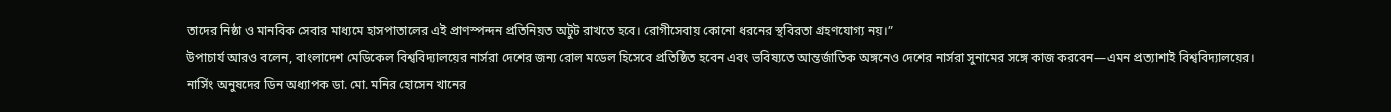তাদের নিষ্ঠা ও মানবিক সেবার মাধ্যমে হাসপাতালের এই প্রাণস্পন্দন প্রতিনিয়ত অটুট রাখতে হবে। রোগীসেবায় কোনো ধরনের স্থবিরতা গ্রহণযোগ্য নয়।”
উপাচার্য আরও বলেন, বাংলাদেশ মেডিকেল বিশ্ববিদ্যালয়ের নার্সরা দেশের জন্য রোল মডেল হিসেবে প্রতিষ্ঠিত হবেন এবং ভবিষ্যতে আন্তর্জাতিক অঙ্গনেও দেশের নার্সরা সুনামের সঙ্গে কাজ করবেন—এমন প্রত্যাশাই বিশ্ববিদ্যালয়ের।
নার্সিং অনুষদের ডিন অধ্যাপক ডা. মো. মনির হোসেন খানের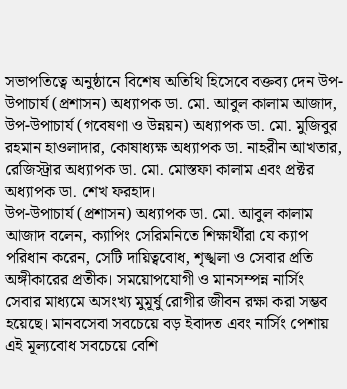সভাপতিত্বে অনুষ্ঠানে বিশেষ অতিথি হিসেবে বক্তব্য দেন উপ-উপাচার্য (প্রশাসন) অধ্যাপক ডা. মো. আবুল কালাম আজাদ, উপ-উপাচার্য (গবেষণা ও উন্নয়ন) অধ্যাপক ডা. মো. মুজিবুর রহমান হাওলাদার, কোষাধ্যক্ষ অধ্যাপক ডা. নাহরীন আখতার, রেজিস্ট্রার অধ্যাপক ডা. মো. মোস্তফা কালাম এবং প্রক্টর অধ্যাপক ডা. শেখ ফরহাদ।
উপ-উপাচার্য (প্রশাসন) অধ্যাপক ডা. মো. আবুল কালাম আজাদ বলেন, ক্যাপিং সেরিমনিতে শিক্ষার্থীরা যে ক্যাপ পরিধান করেন, সেটি দায়িত্ববোধ, শৃঙ্খলা ও সেবার প্রতি অঙ্গীকারের প্রতীক। সময়োপযোগী ও মানসম্পন্ন নার্সিং সেবার মাধ্যমে অসংখ্য মুমূর্ষু রোগীর জীবন রক্ষা করা সম্ভব হয়েছে। মানবসেবা সবচেয়ে বড় ইবাদত এবং নার্সিং পেশায় এই মূল্যবোধ সবচেয়ে বেশি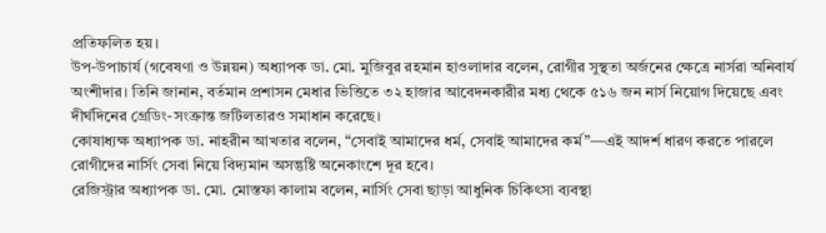প্রতিফলিত হয়।
উপ-উপাচার্য (গবেষণা ও উন্নয়ন) অধ্যাপক ডা. মো. মুজিবুর রহমান হাওলাদার বলেন, রোগীর সুস্থতা অর্জনের ক্ষেত্রে নার্সরা অনিবার্য অংশীদার। তিনি জানান, বর্তমান প্রশাসন মেধার ভিত্তিতে ৩২ হাজার আবেদনকারীর মধ্য থেকে ৫১৬ জন নার্স নিয়োগ দিয়েছে এবং দীর্ঘদিনের গ্রেডিং-সংক্রান্ত জটিলতারও সমাধান করেছে।
কোষাধ্যক্ষ অধ্যাপক ডা. নাহরীন আখতার বলেন, “সেবাই আমাদের ধর্ম, সেবাই আমাদের কর্ম”—এই আদর্শ ধারণ করতে পারলে রোগীদের নার্সিং সেবা নিয়ে বিদ্যমান অসন্তুষ্টি অনেকাংশে দূর হবে।
রেজিস্ট্রার অধ্যাপক ডা. মো. মোস্তফা কালাম বলেন, নার্সিং সেবা ছাড়া আধুনিক চিকিৎসা ব্যবস্থা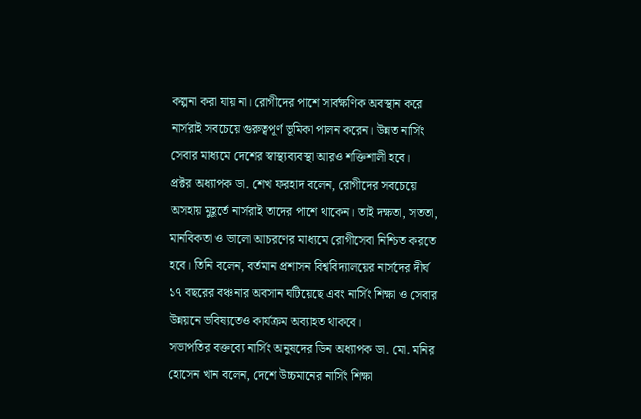কল্পনা করা যায় না। রোগীদের পাশে সার্বক্ষণিক অবস্থান করে নার্সরাই সবচেয়ে গুরুত্বপূর্ণ ভূমিকা পালন করেন। উন্নত নার্সিং সেবার মাধ্যমে দেশের স্বাস্থ্যব্যবস্থা আরও শক্তিশালী হবে।
প্রক্টর অধ্যাপক ডা. শেখ ফরহাদ বলেন, রোগীদের সবচেয়ে অসহায় মুহূর্তে নার্সরাই তাদের পাশে থাকেন। তাই দক্ষতা, সততা, মানবিকতা ও ভালো আচরণের মাধ্যমে রোগীসেবা নিশ্চিত করতে হবে। তিনি বলেন, বর্তমান প্রশাসন বিশ্ববিদ্যালয়ের নার্সদের দীর্ঘ ১৭ বছরের বঞ্চনার অবসান ঘটিয়েছে এবং নার্সিং শিক্ষা ও সেবার উন্নয়নে ভবিষ্যতেও কার্যক্রম অব্যাহত থাকবে।
সভাপতির বক্তব্যে নার্সিং অনুষদের ডিন অধ্যাপক ডা. মো. মনির হোসেন খান বলেন, দেশে উচ্চমানের নার্সিং শিক্ষা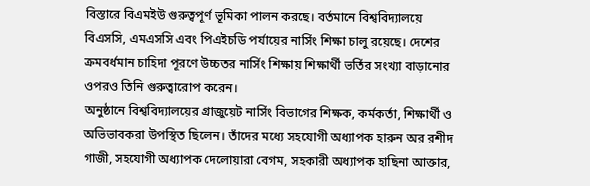বিস্তারে বিএমইউ গুরুত্বপূর্ণ ভূমিকা পালন করছে। বর্তমানে বিশ্ববিদ্যালয়ে বিএসসি, এমএসসি এবং পিএইচডি পর্যায়ের নার্সিং শিক্ষা চালু রয়েছে। দেশের ক্রমবর্ধমান চাহিদা পূরণে উচ্চতর নার্সিং শিক্ষায় শিক্ষার্থী ভর্তির সংখ্যা বাড়ানোর ওপরও তিনি গুরুত্বারোপ করেন।
অনুষ্ঠানে বিশ্ববিদ্যালয়ের গ্রাজুয়েট নার্সিং বিভাগের শিক্ষক, কর্মকর্তা, শিক্ষার্থী ও অভিভাবকরা উপস্থিত ছিলেন। তাঁদের মধ্যে সহযোগী অধ্যাপক হারুন অর রশীদ গাজী, সহযোগী অধ্যাপক দেলোয়ারা বেগম, সহকারী অধ্যাপক হাছিনা আক্তার,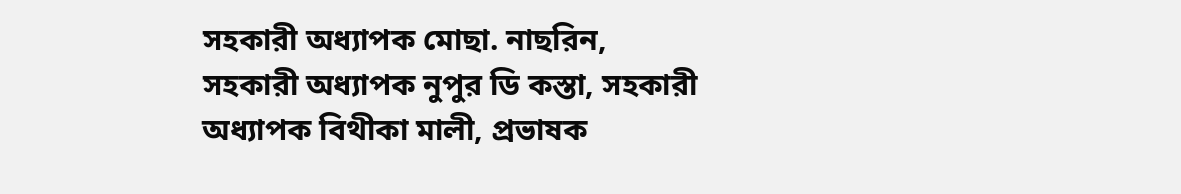সহকারী অধ্যাপক মোছা. নাছরিন, সহকারী অধ্যাপক নুপুর ডি কস্তা, সহকারী অধ্যাপক বিথীকা মালী, প্রভাষক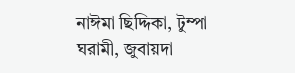নাঈমা ছিদ্দিকা, টুম্পা ঘরামী, জুবায়দা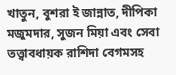খাতুন, বুশরা ই জান্নাত, দীপিকা মজুমদার, সুজন মিয়া এবং সেবা তত্ত্বাবধায়ক রাশিদা বেগমসহ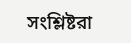সংশ্লিষ্টরা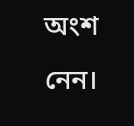অংশ নেন।